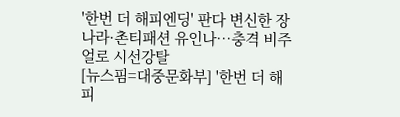'한번 더 해피엔딩' 판다 변신한 장나라·촌티패션 유인나…충격 비주얼로 시선강탈
[뉴스핌=대중문화부] '한번 더 해피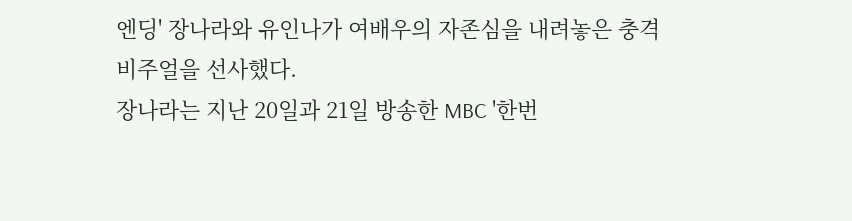엔딩' 장나라와 유인나가 여배우의 자존심을 내려놓은 충격 비주얼을 선사했다.
장나라는 지난 20일과 21일 방송한 MBC '한번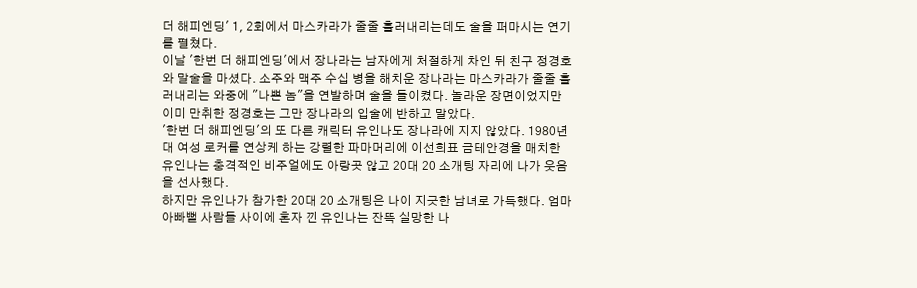더 해피엔딩' 1, 2회에서 마스카라가 줄줄 흘러내리는데도 술을 퍼마시는 연기를 펼쳤다.
이날 '한번 더 해피엔딩'에서 장나라는 남자에게 처절하게 차인 뒤 친구 정경호와 말술을 마셨다. 소주와 맥주 수십 병을 해치운 장나라는 마스카라가 줄줄 흘러내리는 와중에 "나쁜 놈"을 연발하며 술을 들이켰다. 놀라운 장면이었지만 이미 만취한 정경호는 그만 장나라의 입술에 반하고 말았다.
'한번 더 해피엔딩'의 또 다른 캐릭터 유인나도 장나라에 지지 않았다. 1980년대 여성 로커를 연상케 하는 강렬한 파마머리에 이선희표 금테안경을 매치한 유인나는 충격적인 비주얼에도 아랑곳 않고 20대 20 소개팅 자리에 나가 웃음을 선사했다.
하지만 유인나가 참가한 20대 20 소개팅은 나이 지긋한 남녀로 가득했다. 엄마아빠뻘 사람들 사이에 혼자 낀 유인나는 잔뜩 실망한 나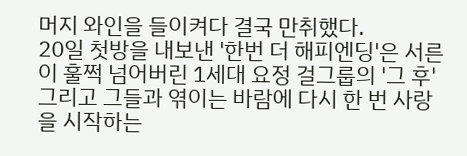머지 와인을 들이켜다 결국 만취했다.
20일 첫방을 내보낸 '한번 더 해피엔딩'은 서른이 훌쩍 넘어버린 1세대 요정 걸그룹의 '그 후' 그리고 그들과 엮이는 바람에 다시 한 번 사랑을 시작하는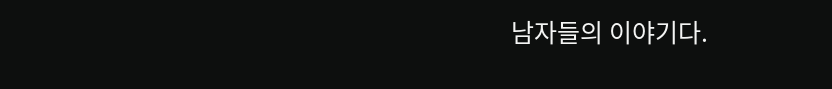남자들의 이야기다.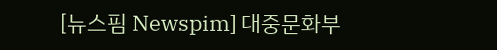[뉴스핌 Newspim] 대중문화부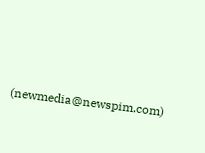(newmedia@newspim.com)